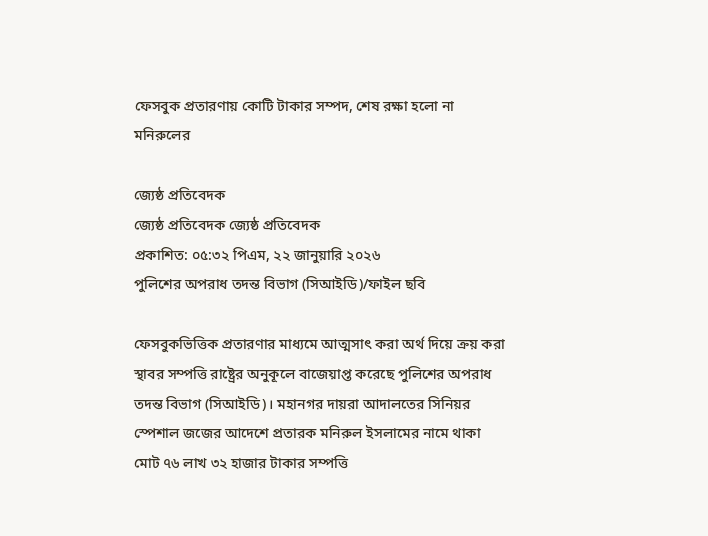ফেসবুক প্রতারণায় কোটি টাকার সম্পদ, শেষ রক্ষা হলো না মনিরুলের

জ্যেষ্ঠ প্রতিবেদক
জ্যেষ্ঠ প্রতিবেদক জ্যেষ্ঠ প্রতিবেদক
প্রকাশিত: ০৫:৩২ পিএম, ২২ জানুয়ারি ২০২৬
পুলিশের অপরাধ তদন্ত বিভাগ (সিআইডি)/ফাইল ছবি

ফেসবুকভিত্তিক প্রতারণার মাধ্যমে আত্মসাৎ করা অর্থ দিয়ে ক্রয় করা স্থাবর সম্পত্তি রাষ্ট্রের অনুকূলে বাজেয়াপ্ত করেছে পুলিশের অপরাধ তদন্ত বিভাগ (সিআইডি)। মহানগর দায়রা আদালতের সিনিয়র স্পেশাল জজের আদেশে প্রতারক মনিরুল ইসলামের নামে থাকা মোট ৭৬ লাখ ৩২ হাজার টাকার সম্পত্তি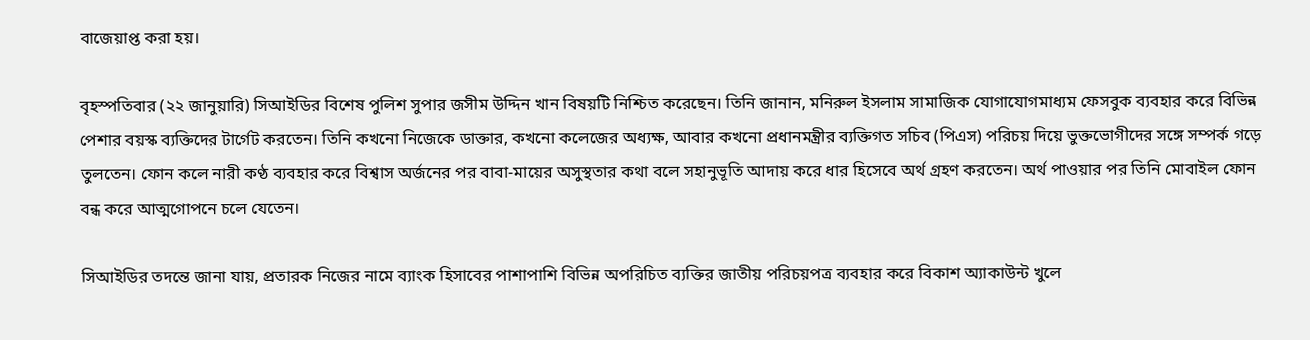বাজেয়াপ্ত করা হয়।

বৃহস্পতিবার (২২ জানুয়ারি) সিআইডির বিশেষ পুলিশ সুপার জসীম উদ্দিন খান বিষয়টি নিশ্চিত করেছেন। তিনি জানান, মনিরুল ইসলাম সামাজিক যোগাযোগমাধ্যম ফেসবুক ব্যবহার করে বিভিন্ন পেশার বয়স্ক ব্যক্তিদের টার্গেট করতেন। তিনি কখনো নিজেকে ডাক্তার, কখনো কলেজের অধ্যক্ষ, আবার কখনো প্রধানমন্ত্রীর ব্যক্তিগত সচিব (পিএস) পরিচয় দিয়ে ভুক্তভোগীদের সঙ্গে সম্পর্ক গড়ে তুলতেন। ফোন কলে নারী কণ্ঠ ব্যবহার করে বিশ্বাস অর্জনের পর বাবা-মায়ের অসুস্থতার কথা বলে সহানুভূতি আদায় করে ধার হিসেবে অর্থ গ্রহণ করতেন। অর্থ পাওয়ার পর তিনি মোবাইল ফোন বন্ধ করে আত্মগোপনে চলে যেতেন।

সিআইডির তদন্তে জানা যায়, প্রতারক নিজের নামে ব্যাংক হিসাবের পাশাপাশি বিভিন্ন অপরিচিত ব্যক্তির জাতীয় পরিচয়পত্র ব্যবহার করে বিকাশ অ্যাকাউন্ট খুলে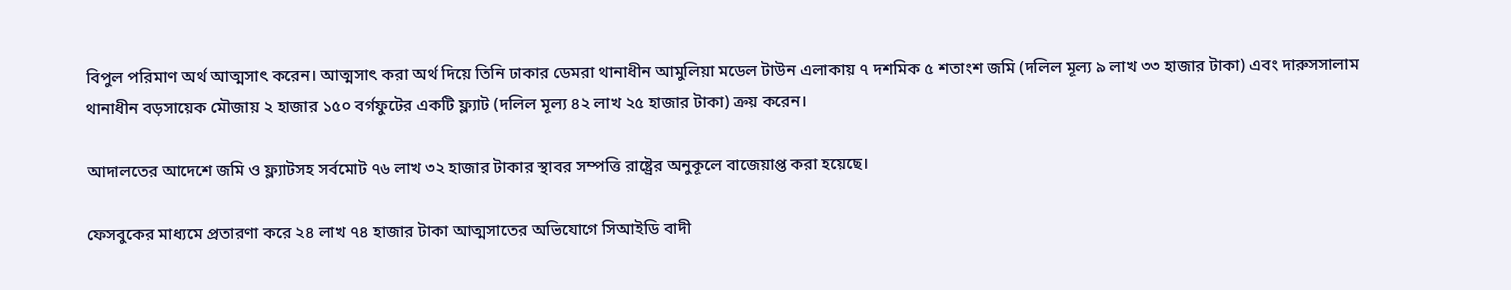বিপুল পরিমাণ অর্থ আত্মসাৎ করেন। আত্মসাৎ করা অর্থ দিয়ে তিনি ঢাকার ডেমরা থানাধীন আমুলিয়া মডেল টাউন এলাকায় ৭ দশমিক ৫ শতাংশ জমি (দলিল মূল্য ৯ লাখ ৩৩ হাজার টাকা) এবং দারুসসালাম থানাধীন বড়সায়েক মৌজায় ২ হাজার ১৫০ বর্গফুটের একটি ফ্ল্যাট (দলিল মূল্য ৪২ লাখ ২৫ হাজার টাকা) ক্রয় করেন।

আদালতের আদেশে জমি ও ফ্ল্যাটসহ সর্বমোট ৭৬ লাখ ৩২ হাজার টাকার স্থাবর সম্পত্তি রাষ্ট্রের অনুকূলে বাজেয়াপ্ত করা হয়েছে।

ফেসবুকের মাধ্যমে প্রতারণা করে ২৪ লাখ ৭৪ হাজার টাকা আত্মসাতের অভিযোগে সিআইডি বাদী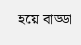হয়ে বাড্ডা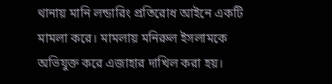থানায় মানি লন্ডারিং প্রতিরোধ আইনে একটি মামলা করে। মামলায় মনিরুল ইসলামকে অভিযুক্ত করে এজাহার দাখিল করা হয়।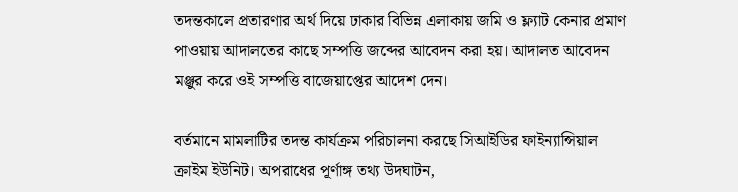তদন্তকালে প্রতারণার অর্থ দিয়ে ঢাকার বিভিন্ন এলাকায় জমি ও ফ্ল্যাট কেনার প্রমাণ পাওয়ায় আদালতের কাছে সম্পত্তি জব্দের আবেদন করা হয়। আদালত আবেদন মঞ্জুর করে ওই সম্পত্তি বাজেয়াপ্তের আদেশ দেন।

বর্তমানে মামলাটির তদন্ত কার্যক্রম পরিচালনা করছে সিআইডির ফাইন্যান্সিয়াল ক্রাইম ইউনিট। অপরাধের পূর্ণাঙ্গ তথ্য উদঘাটন,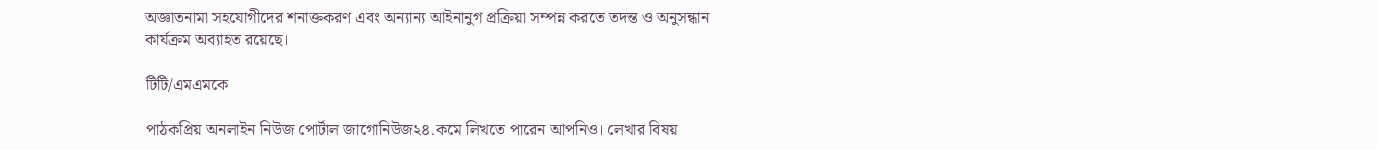অজ্ঞাতনামা সহযোগীদের শনাক্তকরণ এবং অন্যান্য আইনানুগ প্রক্রিয়া সম্পন্ন করতে তদন্ত ও অনুসন্ধান কার্যক্রম অব্যাহত রয়েছে।

টিটি/এমএমকে

পাঠকপ্রিয় অনলাইন নিউজ পোর্টাল জাগোনিউজ২৪.কমে লিখতে পারেন আপনিও। লেখার বিষয়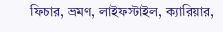ফিচার, ভ্রমণ, লাইফস্টাইল, ক্যারিয়ার,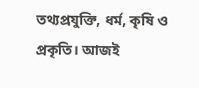তথ্যপ্রযুক্তি, ধর্ম, কৃষি ও প্রকৃতি। আজই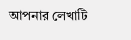আপনার লেখাটি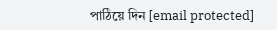পাঠিয়ে দিন [email protected]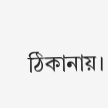ঠিকানায়।